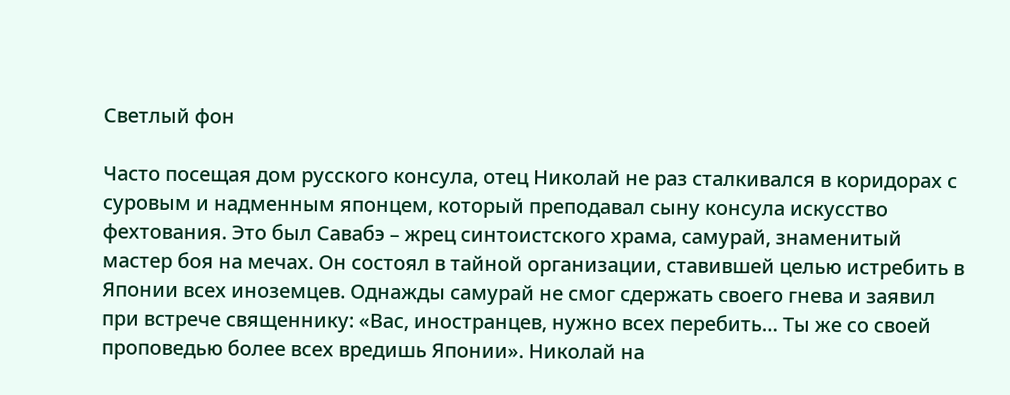Светлый фон

Часто посещая дом русского консула, отец Николай не раз сталкивался в коридорах с суровым и надменным японцем, который преподавал сыну консула искусство фехтования. Это был Савабэ – жрец синтоистского храма, самурай, знаменитый мастер боя на мечах. Он состоял в тайной организации, ставившей целью истребить в Японии всех иноземцев. Однажды самурай не смог сдержать своего гнева и заявил при встрече священнику: «Вас, иностранцев, нужно всех перебить… Ты же со своей проповедью более всех вредишь Японии». Николай на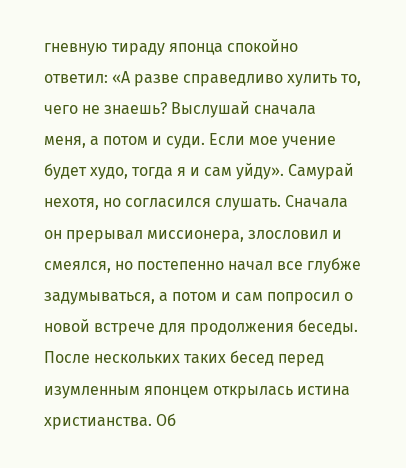гневную тираду японца спокойно ответил: «А разве справедливо хулить то, чего не знаешь? Выслушай сначала меня, а потом и суди. Если мое учение будет худо, тогда я и сам уйду». Самурай нехотя, но согласился слушать. Сначала он прерывал миссионера, злословил и смеялся, но постепенно начал все глубже задумываться, а потом и сам попросил о новой встрече для продолжения беседы. После нескольких таких бесед перед изумленным японцем открылась истина христианства. Об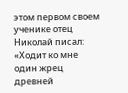этом первом своем ученике отец Николай писал: «Ходит ко мне один жрец древней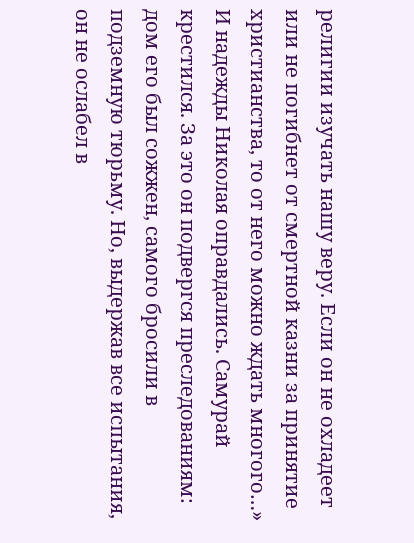религии изучать нашу веру. Если он не охладеет или не погибнет от смертной казни за принятие христианства, то от него можно ждать многого…» И надежды Николая оправдались. Самурай крестился. За это он подвергся преследованиям: дом его был сожжен, самого бросили в подземную тюрьму. Но, выдержав все испытания, он не ослабел в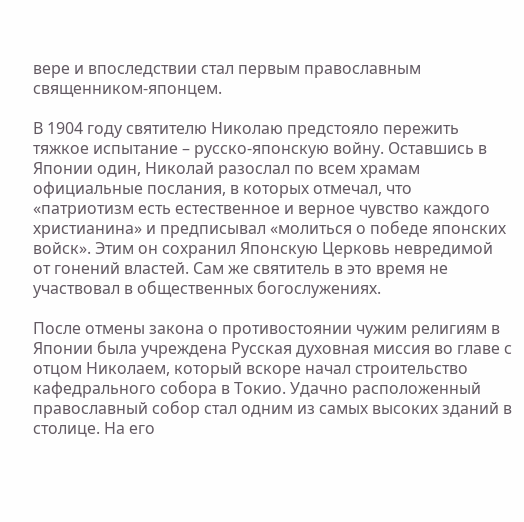вере и впоследствии стал первым православным священником-японцем.

В 1904 году святителю Николаю предстояло пережить тяжкое испытание – русско-японскую войну. Оставшись в Японии один, Николай разослал по всем храмам официальные послания, в которых отмечал, что «патриотизм есть естественное и верное чувство каждого христианина» и предписывал «молиться о победе японских войск». Этим он сохранил Японскую Церковь невредимой от гонений властей. Сам же святитель в это время не участвовал в общественных богослужениях.

После отмены закона о противостоянии чужим религиям в Японии была учреждена Русская духовная миссия во главе с отцом Николаем, который вскоре начал строительство кафедрального собора в Токио. Удачно расположенный православный собор стал одним из самых высоких зданий в столице. На его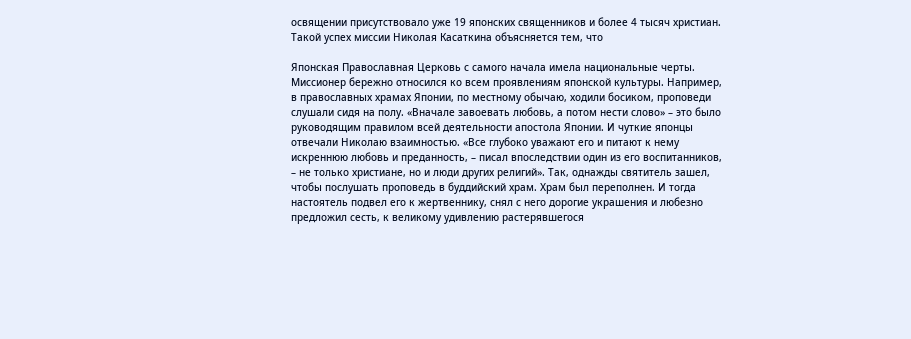освящении присутствовало уже 19 японских священников и более 4 тысяч христиан. Такой успех миссии Николая Касаткина объясняется тем, что

Японская Православная Церковь с самого начала имела национальные черты. Миссионер бережно относился ко всем проявлениям японской культуры. Например, в православных храмах Японии, по местному обычаю, ходили босиком, проповеди слушали сидя на полу. «Вначале завоевать любовь, а потом нести слово» – это было руководящим правилом всей деятельности апостола Японии. И чуткие японцы отвечали Николаю взаимностью. «Все глубоко уважают его и питают к нему искреннюю любовь и преданность, – писал впоследствии один из его воспитанников, – не только христиане, но и люди других религий». Так, однажды святитель зашел, чтобы послушать проповедь в буддийский храм. Храм был переполнен. И тогда настоятель подвел его к жертвеннику, снял с него дорогие украшения и любезно предложил сесть, к великому удивлению растерявшегося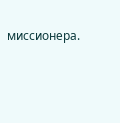миссионера.